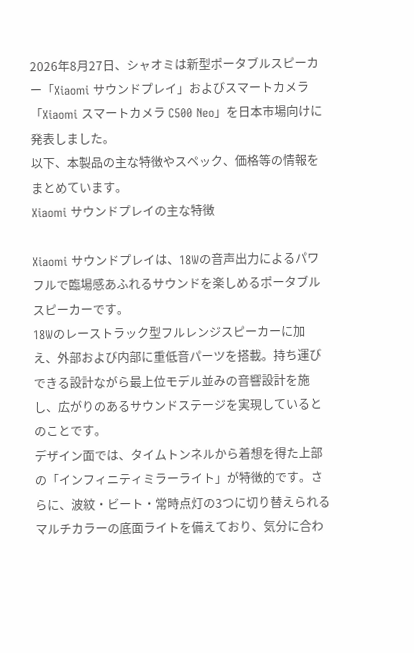2026年8月27日、シャオミは新型ポータブルスピーカー「Xiaomi サウンドプレイ」およびスマートカメラ「Xiaomi スマートカメラ C500 Neo」を日本市場向けに発表しました。
以下、本製品の主な特徴やスペック、価格等の情報をまとめています。
Xiaomi サウンドプレイの主な特徴

Xiaomi サウンドプレイは、18Wの音声出力によるパワフルで臨場感あふれるサウンドを楽しめるポータブルスピーカーです。
18Wのレーストラック型フルレンジスピーカーに加え、外部および内部に重低音パーツを搭載。持ち運びできる設計ながら最上位モデル並みの音響設計を施し、広がりのあるサウンドステージを実現しているとのことです。
デザイン面では、タイムトンネルから着想を得た上部の「インフィニティミラーライト」が特徴的です。さらに、波紋・ビート・常時点灯の3つに切り替えられるマルチカラーの底面ライトを備えており、気分に合わ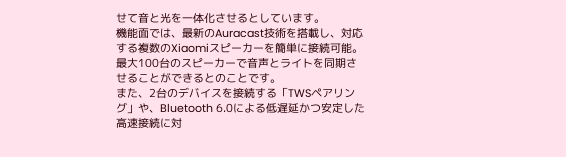せて音と光を一体化させるとしています。
機能面では、最新のAuracast技術を搭載し、対応する複数のXiaomiスピーカーを簡単に接続可能。最大100台のスピーカーで音声とライトを同期させることができるとのことです。
また、2台のデバイスを接続する「TWSペアリング」や、Bluetooth 6.0による低遅延かつ安定した高速接続に対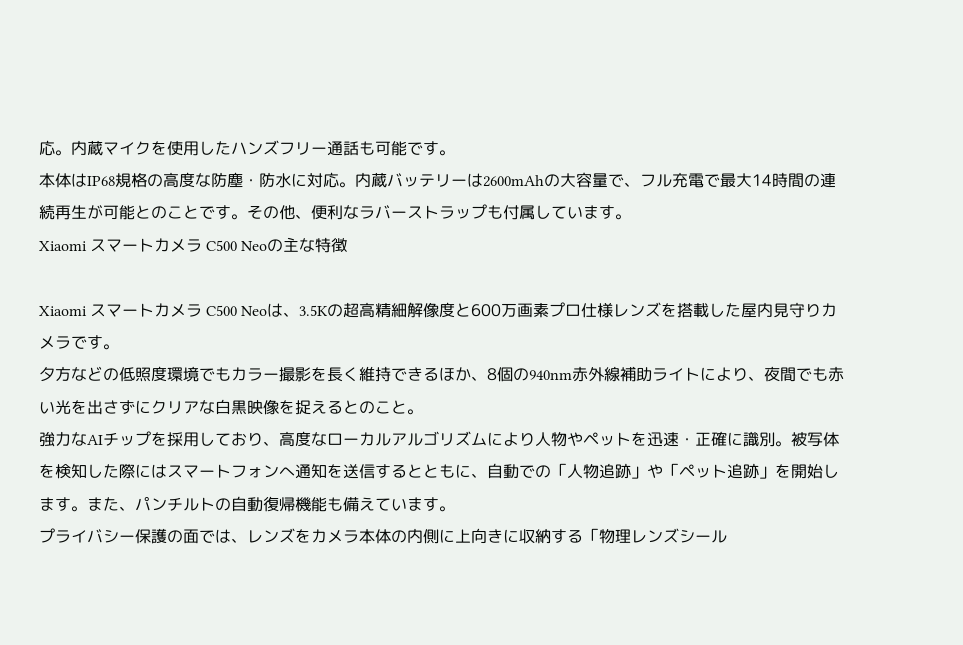応。内蔵マイクを使用したハンズフリー通話も可能です。
本体はIP68規格の高度な防塵・防水に対応。内蔵バッテリーは2600mAhの大容量で、フル充電で最大14時間の連続再生が可能とのことです。その他、便利なラバーストラップも付属しています。
Xiaomi スマートカメラ C500 Neoの主な特徴

Xiaomi スマートカメラ C500 Neoは、3.5Kの超高精細解像度と600万画素プロ仕様レンズを搭載した屋内見守りカメラです。
夕方などの低照度環境でもカラー撮影を長く維持できるほか、8個の940nm赤外線補助ライトにより、夜間でも赤い光を出さずにクリアな白黒映像を捉えるとのこと。
強力なAIチップを採用しており、高度なローカルアルゴリズムにより人物やペットを迅速・正確に識別。被写体を検知した際にはスマートフォンへ通知を送信するとともに、自動での「人物追跡」や「ペット追跡」を開始します。また、パンチルトの自動復帰機能も備えています。
プライバシー保護の面では、レンズをカメラ本体の内側に上向きに収納する「物理レンズシール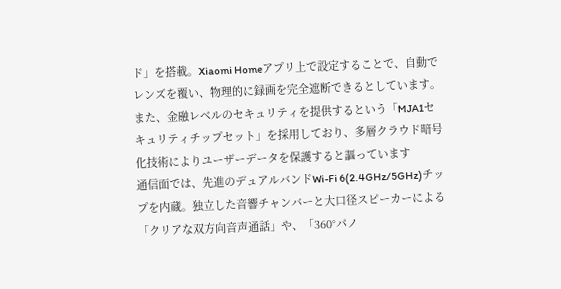ド」を搭載。Xiaomi Homeアプリ上で設定することで、自動でレンズを覆い、物理的に録画を完全遮断できるとしています。
また、金融レベルのセキュリティを提供するという「MJA1セキュリティチップセット」を採用しており、多層クラウド暗号化技術によりユーザーデータを保護すると謳っています
通信面では、先進のデュアルバンドWi-Fi 6(2.4GHz/5GHz)チップを内蔵。独立した音響チャンバーと大口径スピーカーによる「クリアな双方向音声通話」や、「360°パノ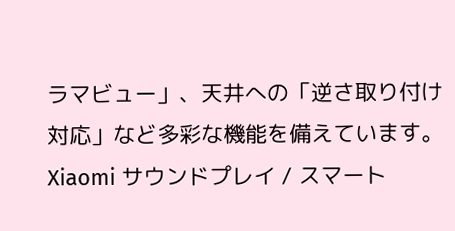ラマビュー」、天井への「逆さ取り付け対応」など多彩な機能を備えています。
Xiaomi サウンドプレイ / スマート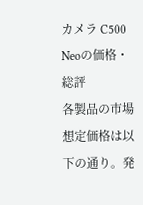カメラ C500 Neoの価格・総評
各製品の市場想定価格は以下の通り。発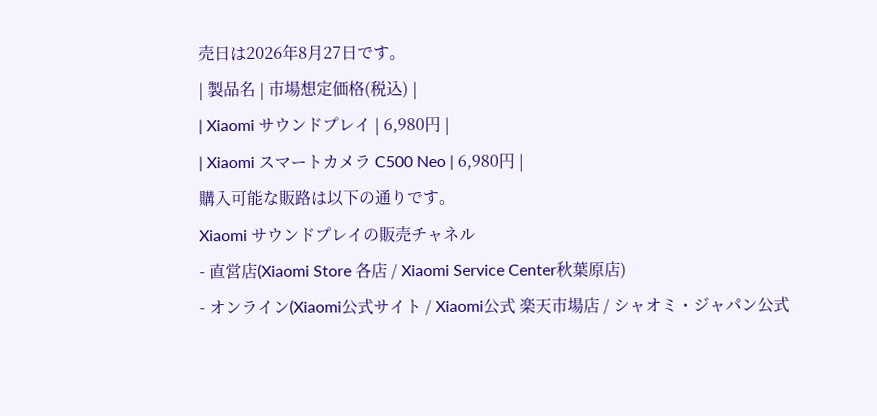売日は2026年8月27日です。
| 製品名 | 市場想定価格(税込) |
| Xiaomi サウンドプレイ | 6,980円 |
| Xiaomi スマートカメラ C500 Neo | 6,980円 |
購入可能な販路は以下の通りです。
Xiaomi サウンドプレイの販売チャネル
- 直営店(Xiaomi Store 各店 / Xiaomi Service Center秋葉原店)
- オンライン(Xiaomi公式サイト / Xiaomi公式 楽天市場店 / シャオミ・ジャパン公式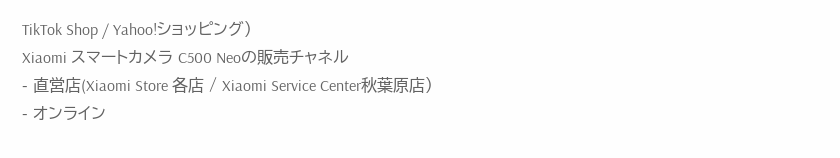TikTok Shop / Yahoo!ショッピング)
Xiaomi スマートカメラ C500 Neoの販売チャネル
- 直営店(Xiaomi Store 各店 / Xiaomi Service Center秋葉原店)
- オンライン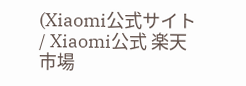(Xiaomi公式サイト / Xiaomi公式 楽天市場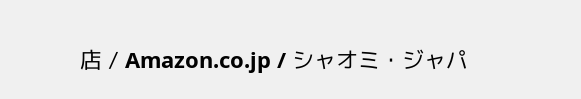店 / Amazon.co.jp / シャオミ・ジャパ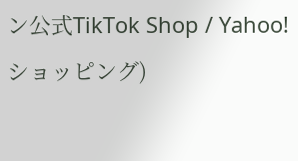ン公式TikTok Shop / Yahoo!ショッピング)